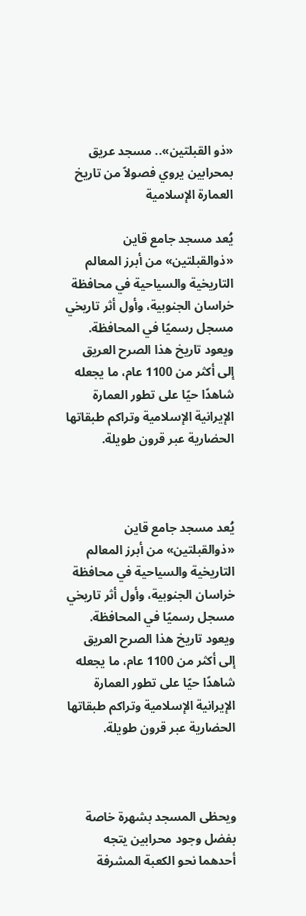«ذو القبلتين».. مسجد عريق بمحرابين يروي فصولاً من تاريخ العمارة الإسلامية

يُعد مسجد جامع قاین «ذوالقبلتین» من أبرز المعالم التاريخية والسياحية في محافظة خراسان الجنوبية، وأول أثر تاريخي مسجل رسميًا في المحافظة. ويعود تاريخ هذا الصرح العريق إلى أكثر من 1100 عام، ما يجعله شاهدًا حيًا على تطور العمارة الإيرانية الإسلامية وتراكم طبقاتها الحضارية عبر قرون طويلة.



يُعد مسجد جامع قاین «ذوالقبلتین» من أبرز المعالم التاريخية والسياحية في محافظة خراسان الجنوبية، وأول أثر تاريخي مسجل رسميًا في المحافظة. ويعود تاريخ هذا الصرح العريق إلى أكثر من 1100 عام، ما يجعله شاهدًا حيًا على تطور العمارة الإيرانية الإسلامية وتراكم طبقاتها الحضارية عبر قرون طويلة.



ويحظى المسجد بشهرة خاصة بفضل وجود محرابين يتجه أحدهما نحو الكعبة المشرفة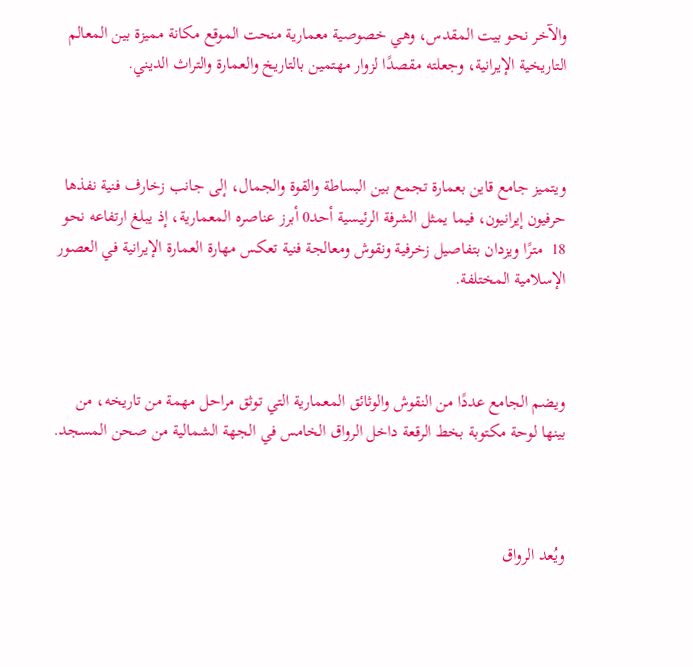والآخر نحو بيت المقدس، وهي خصوصية معمارية منحت الموقع مكانة مميزة بين المعالم التاريخية الإيرانية، وجعلته مقصدًا لزوار مهتمين بالتاريخ والعمارة والتراث الديني.



ويتميز جامع قاین بعمارة تجمع بين البساطة والقوة والجمال، إلى جانب زخارف فنية نفذها حرفيون إيرانيون، فيما يمثل الشرفة الرئيسية أحد0 أبرز عناصره المعمارية، إذ يبلغ ارتفاعه نحو 18  مترًا ويزدان بتفاصيل زخرفية ونقوش ومعالجة فنية تعكس مهارة العمارة الإيرانية في العصور الإسلامية المختلفة.



ويضم الجامع عددًا من النقوش والوثائق المعمارية التي توثق مراحل مهمة من تاريخه، من بينها لوحة مكتوبة بخط الرقعة داخل الرواق الخامس في الجهة الشمالية من صحن المسجد.



ويُعد الرواق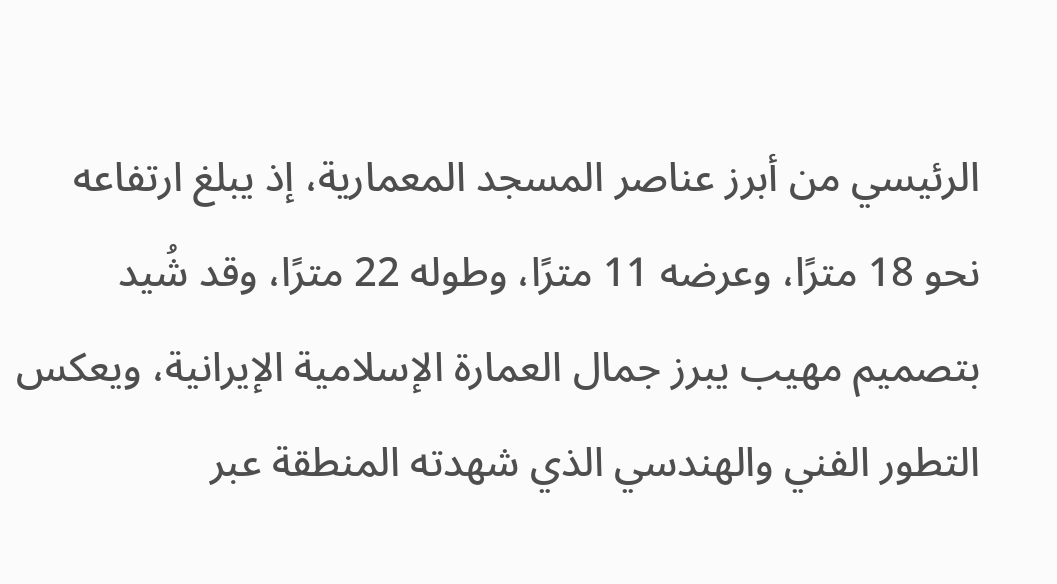الرئيسي من أبرز عناصر المسجد المعمارية، إذ يبلغ ارتفاعه نحو 18 مترًا، وعرضه 11 مترًا، وطوله 22 مترًا، وقد شُيد بتصميم مهيب يبرز جمال العمارة الإسلامية الإيرانية، ويعكس التطور الفني والهندسي الذي شهدته المنطقة عبر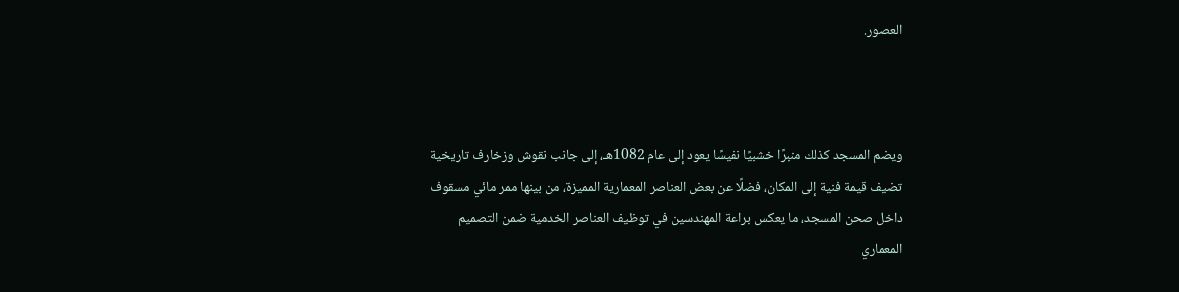العصور.



ويضم المسجد كذلك منبرًا خشبيًا نفيسًا يعود إلى عام 1082هـ، إلى جانب نقوش وزخارف تاريخية تضيف قيمة فنية إلى المكان، فضلًا عن بعض العناصر المعمارية المميزة، من بينها ممر مائي مسقوف داخل صحن المسجد، ما يعكس براعة المهندسين في توظيف العناصر الخدمية ضمن التصميم المعماري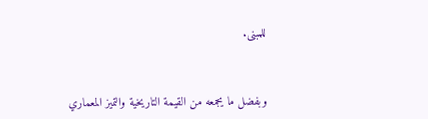للمبنى.



وبفضل ما يجمعه من القيمة التاريخية والتميز المعماري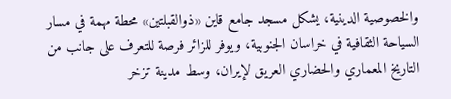والخصوصية الدينية، يشكل مسجد جامع قاین «ذوالقبلتین» محطة مهمة في مسار السياحة الثقافية في خراسان الجنوبية، ويوفر للزائر فرصة للتعرف على جانب من التاريخ المعماري والحضاري العريق لإيران، وسط مدينة تزخر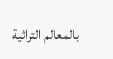بالمعالم التراثية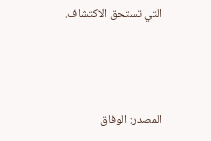التي تستحق الاكتشاف.



المصدر: الوفاق